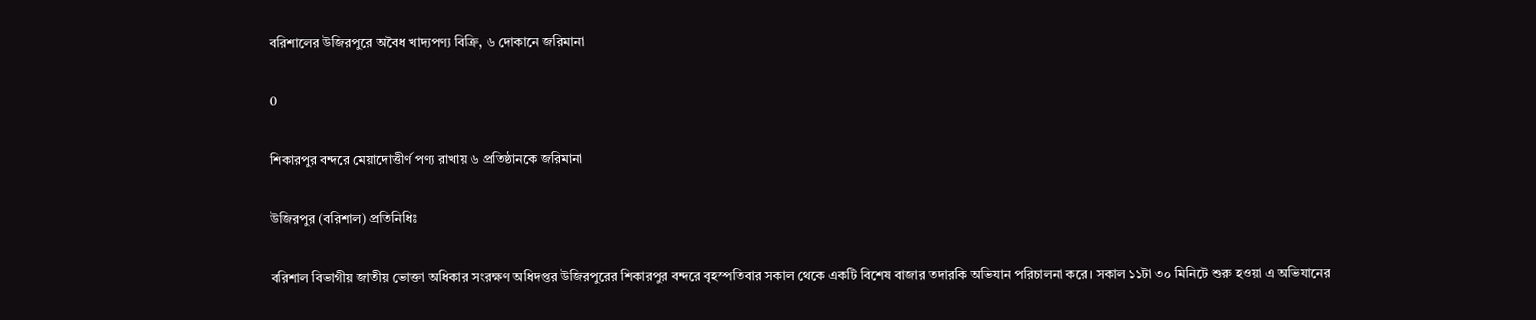বরিশালের উজিরপুরে অবৈধ খাদ্যপণ্য বিক্রি, ৬ দোকানে জরিমানা

0

শিকারপুর বন্দরে মেয়াদোত্তীর্ণ পণ্য রাখায় ৬ প্রতিষ্ঠানকে জরিমানা

উজিরপুর (বরিশাল) প্রতিনিধিঃ

বরিশাল বিভাগীয় জাতীয় ভোক্তা অধিকার সংরক্ষণ অধিদপ্তর উজিরপুরের শিকারপুর বন্দরে বৃহস্পতিবার সকাল থেকে একটি বিশেষ বাজার তদারকি অভিযান পরিচালনা করে। সকাল ১১টা ৩০ মিনিটে শুরু হওয়া এ অভিযানের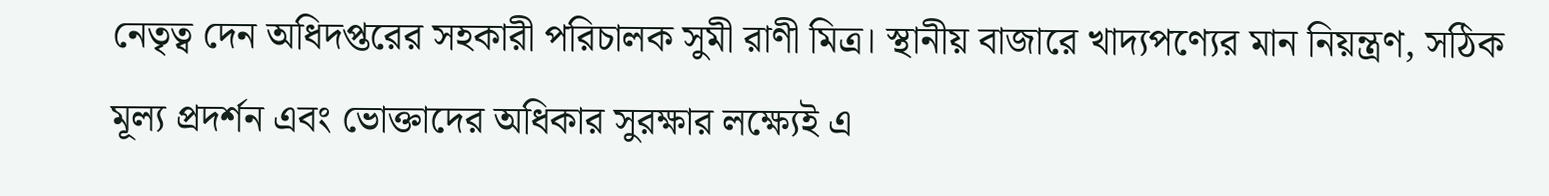নেতৃত্ব দেন অধিদপ্তরের সহকারী পরিচালক সুমী রাণী মিত্র। স্থানীয় বাজারে খাদ্যপণ্যের মান নিয়ন্ত্রণ, সঠিক মূল্য প্রদর্শন এবং ভোক্তাদের অধিকার সুরক্ষার লক্ষ্যেই এ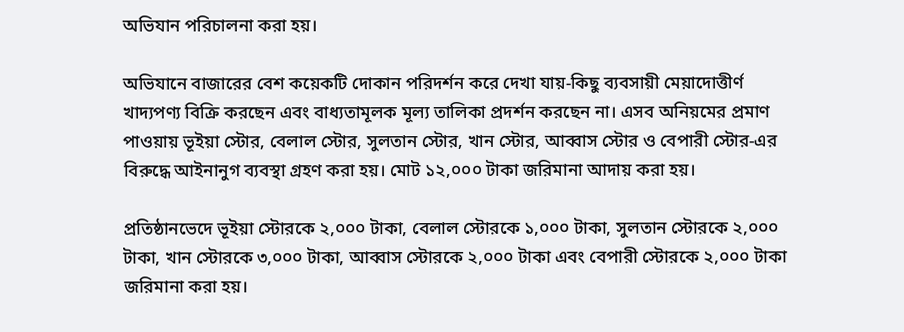অভিযান পরিচালনা করা হয়।

অভিযানে বাজারের বেশ কয়েকটি দোকান পরিদর্শন করে দেখা যায়-কিছু ব্যবসায়ী মেয়াদোত্তীর্ণ খাদ্যপণ্য বিক্রি করছেন এবং বাধ্যতামূলক মূল্য তালিকা প্রদর্শন করছেন না। এসব অনিয়মের প্রমাণ পাওয়ায় ভূইয়া স্টোর, বেলাল স্টোর, সুলতান স্টোর, খান স্টোর, আব্বাস স্টোর ও বেপারী স্টোর-এর বিরুদ্ধে আইনানুগ ব্যবস্থা গ্রহণ করা হয়। মোট ১২,০০০ টাকা জরিমানা আদায় করা হয়।

প্রতিষ্ঠানভেদে ভূইয়া স্টোরকে ২,০০০ টাকা, বেলাল স্টোরকে ১,০০০ টাকা, সুলতান স্টোরকে ২,০০০ টাকা, খান স্টোরকে ৩,০০০ টাকা, আব্বাস স্টোরকে ২,০০০ টাকা এবং বেপারী স্টোরকে ২,০০০ টাকা জরিমানা করা হয়।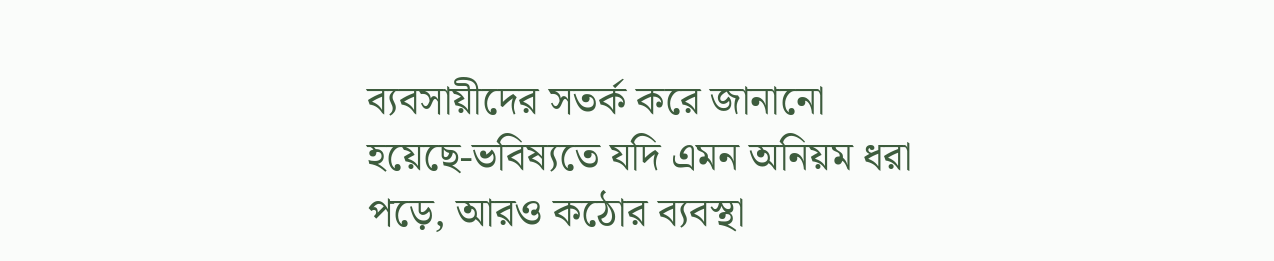ব্যবসায়ীদের সতর্ক করে জানানো হয়েছে-ভবিষ্যতে যদি এমন অনিয়ম ধরা পড়ে, আরও কঠোর ব্যবস্থা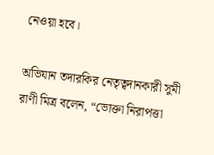নেওয়া হবে।

অভিযান তদারকির নেতৃত্বদানকারী সুমী রাণী মিত্র বলেন, “ভোক্তা নিরাপত্তা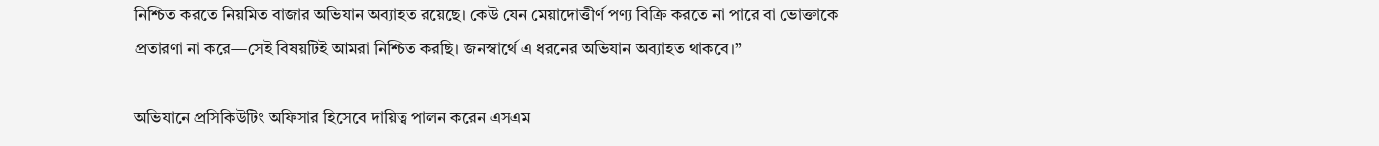নিশ্চিত করতে নিয়মিত বাজার অভিযান অব্যাহত রয়েছে। কেউ যেন মেয়াদোত্তীর্ণ পণ্য বিক্রি করতে না পারে বা ভোক্তাকে প্রতারণা না করে—সেই বিষয়টিই আমরা নিশ্চিত করছি। জনস্বার্থে এ ধরনের অভিযান অব্যাহত থাকবে।”

অভিযানে প্রসিকিউটিং অফিসার হিসেবে দায়িত্ব পালন করেন এসএম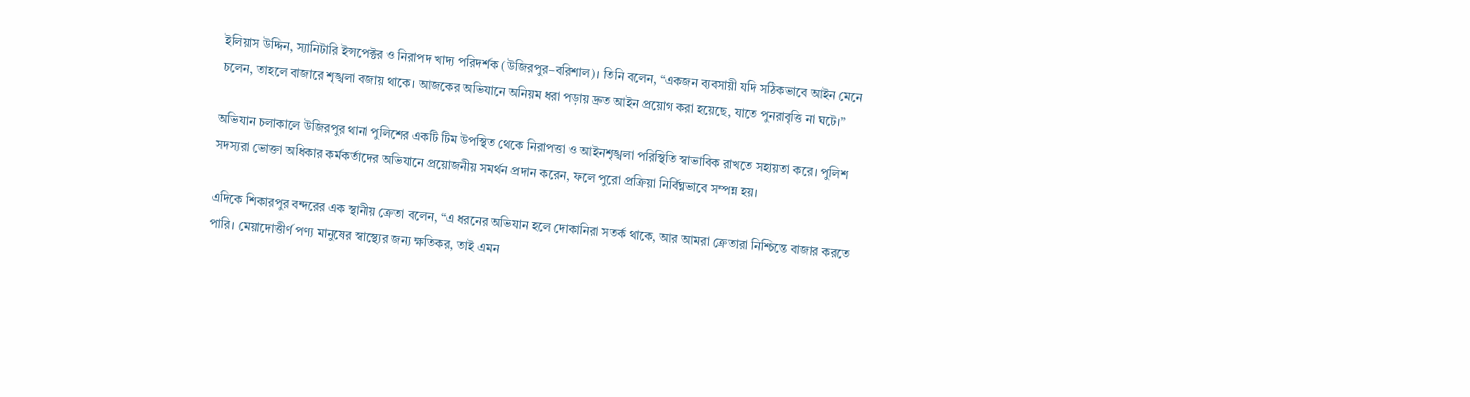ইলিয়াস উদ্দিন, স্যানিটারি ইন্সপেক্টর ও নিরাপদ খাদ্য পরিদর্শক (উজিরপুর–বরিশাল)। তিনি বলেন, “একজন ব্যবসায়ী যদি সঠিকভাবে আইন মেনে চলেন, তাহলে বাজারে শৃঙ্খলা বজায় থাকে। আজকের অভিযানে অনিয়ম ধরা পড়ায় দ্রুত আইন প্রয়োগ করা হয়েছে, যাতে পুনরাবৃত্তি না ঘটে।”

অভিযান চলাকালে উজিরপুর থানা পুলিশের একটি টিম উপস্থিত থেকে নিরাপত্তা ও আইনশৃঙ্খলা পরিস্থিতি স্বাভাবিক রাখতে সহায়তা করে। পুলিশ সদস্যরা ভোক্তা অধিকার কর্মকর্তাদের অভিযানে প্রয়োজনীয় সমর্থন প্রদান করেন, ফলে পুরো প্রক্রিয়া নির্বিঘ্নভাবে সম্পন্ন হয়।

এদিকে শিকারপুর বন্দরের এক স্থানীয় ক্রেতা বলেন, “এ ধরনের অভিযান হলে দোকানিরা সতর্ক থাকে, আর আমরা ক্রেতারা নিশ্চিন্তে বাজার করতে পারি। মেয়াদোত্তীর্ণ পণ্য মানুষের স্বাস্থ্যের জন্য ক্ষতিকর, তাই এমন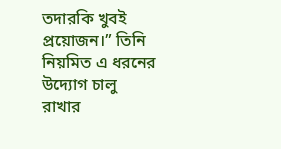তদারকি খুবই প্রয়োজন।” তিনি নিয়মিত এ ধরনের উদ্যোগ চালু রাখার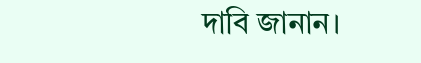দাবি জানান।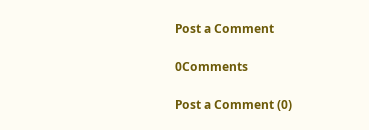Post a Comment

0Comments

Post a Comment (0)